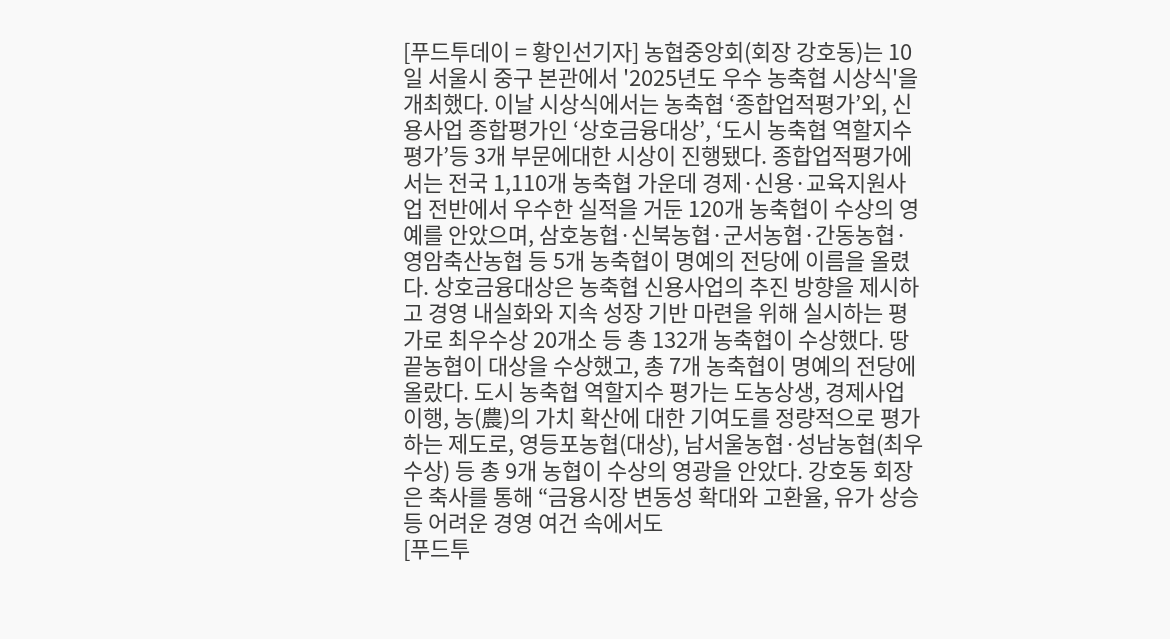[푸드투데이 = 황인선기자] 농협중앙회(회장 강호동)는 10일 서울시 중구 본관에서 '2025년도 우수 농축협 시상식'을 개최했다. 이날 시상식에서는 농축협 ‘종합업적평가’외, 신용사업 종합평가인 ‘상호금융대상’, ‘도시 농축협 역할지수 평가’등 3개 부문에대한 시상이 진행됐다. 종합업적평가에서는 전국 1,110개 농축협 가운데 경제·신용·교육지원사업 전반에서 우수한 실적을 거둔 120개 농축협이 수상의 영예를 안았으며, 삼호농협·신북농협·군서농협·간동농협·영암축산농협 등 5개 농축협이 명예의 전당에 이름을 올렸다. 상호금융대상은 농축협 신용사업의 추진 방향을 제시하고 경영 내실화와 지속 성장 기반 마련을 위해 실시하는 평가로 최우수상 20개소 등 총 132개 농축협이 수상했다. 땅끝농협이 대상을 수상했고, 총 7개 농축협이 명예의 전당에 올랐다. 도시 농축협 역할지수 평가는 도농상생, 경제사업 이행, 농(農)의 가치 확산에 대한 기여도를 정량적으로 평가하는 제도로, 영등포농협(대상), 남서울농협·성남농협(최우수상) 등 총 9개 농협이 수상의 영광을 안았다. 강호동 회장은 축사를 통해 “금융시장 변동성 확대와 고환율, 유가 상승 등 어려운 경영 여건 속에서도
[푸드투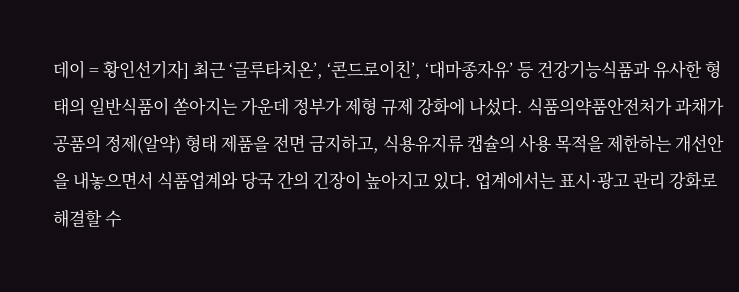데이 = 황인선기자] 최근 ‘글루타치온’, ‘콘드로이친’, ‘대마종자유’ 등 건강기능식품과 유사한 형태의 일반식품이 쏟아지는 가운데 정부가 제형 규제 강화에 나섰다. 식품의약품안전처가 과채가공품의 정제(알약) 형태 제품을 전면 금지하고, 식용유지류 캡슐의 사용 목적을 제한하는 개선안을 내놓으면서 식품업계와 당국 간의 긴장이 높아지고 있다. 업계에서는 표시·광고 관리 강화로 해결할 수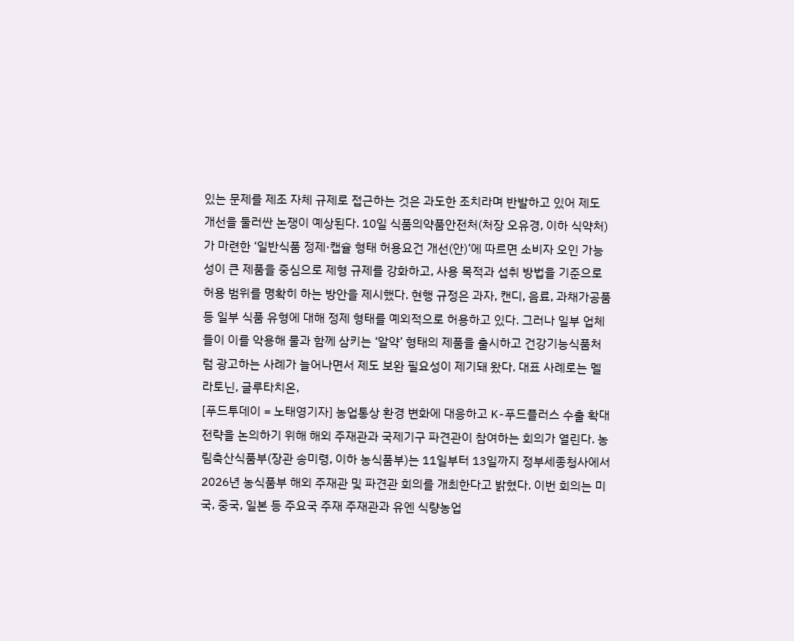있는 문제를 제조 자체 규제로 접근하는 것은 과도한 조치라며 반발하고 있어 제도 개선을 둘러싼 논쟁이 예상된다. 10일 식품의약품안전처(처장 오유경, 이하 식약처)가 마련한 ‘일반식품 정제·캡슐 형태 허용요건 개선(안)’에 따르면 소비자 오인 가능성이 큰 제품을 중심으로 제형 규제를 강화하고, 사용 목적과 섭취 방법을 기준으로 허용 범위를 명확히 하는 방안을 제시했다. 현행 규정은 과자, 캔디, 음료, 과채가공품 등 일부 식품 유형에 대해 정제 형태를 예외적으로 허용하고 있다. 그러나 일부 업체들이 이를 악용해 물과 함께 삼키는 ‘알약’ 형태의 제품을 출시하고 건강기능식품처럼 광고하는 사례가 늘어나면서 제도 보완 필요성이 제기돼 왔다. 대표 사례로는 멜라토닌, 글루타치온,
[푸드투데이 = 노태영기자] 농업통상 환경 변화에 대응하고 K-푸드플러스 수출 확대 전략을 논의하기 위해 해외 주재관과 국제기구 파견관이 참여하는 회의가 열린다. 농림축산식품부(장관 송미령, 이하 농식품부)는 11일부터 13일까지 정부세종청사에서 2026년 농식품부 해외 주재관 및 파견관 회의를 개최한다고 밝혔다. 이번 회의는 미국, 중국, 일본 등 주요국 주재 주재관과 유엔 식량농업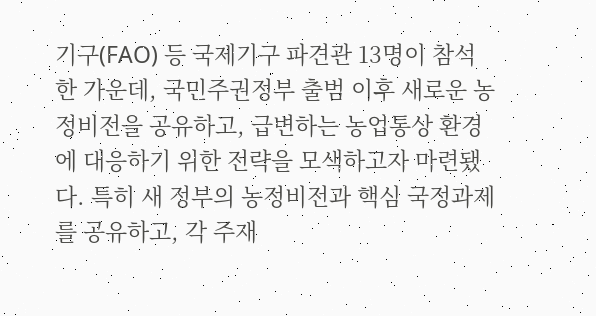기구(FAO) 등 국제기구 파견관 13명이 참석한 가운데, 국민주권정부 출범 이후 새로운 농정비전을 공유하고, 급변하는 농업통상 환경에 대응하기 위한 전략을 모색하고자 마련됐다. 특히 새 정부의 농정비전과 핵심 국정과제를 공유하고, 각 주재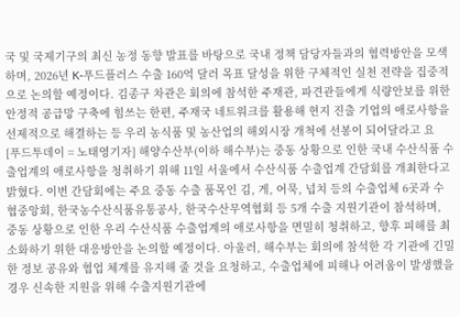국 및 국제기구의 최신 농정 동향 발표를 바탕으로 국내 정책 담당자들과의 협력방안을 모색하며, 2026년 K-푸드플러스 수출 160억 달러 목표 달성을 위한 구체적인 실천 전략을 집중적으로 논의할 예정이다. 김종구 차관은 회의에 참석한 주재관, 파견관들에게 식량안보를 위한 안정적 공급망 구축에 힘쓰는 한편, 주재국 네트워크를 활용해 현지 진출 기업의 애로사항을 선제적으로 해결하는 등 우리 농식품 및 농산업의 해외시장 개척에 선봉이 되어달라고 요
[푸드투데이 = 노태영기자] 해양수산부(이하 해수부)는 중동 상황으로 인한 국내 수산식품 수출업계의 애로사항을 청취하기 위해 11일 서울에서 수산식품 수출업계 간담회를 개최한다고 밝혔다. 이번 간담회에는 주요 중동 수출 품목인 김, 게, 어묵, 넙치 등의 수출업체 6곳과 수협중앙회, 한국농수산식품유통공사, 한국수산무역협회 등 5개 수출 지원기관이 참석하며, 중동 상황으로 인한 우리 수산식품 수출업계의 애로사항을 면밀히 청취하고, 향후 피해를 최소화하기 위한 대응방안을 논의할 예정이다. 아울러, 해수부는 회의에 참석한 각 기관에 긴밀한 정보 공유와 협업 체계를 유지해 줄 것을 요청하고, 수출업체에 피해나 어려움이 발생했을 경우 신속한 지원을 위해 수출지원기관에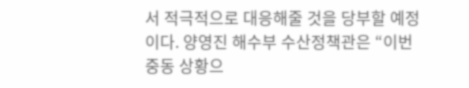서 적극적으로 대응해줄 것을 당부할 예정이다. 양영진 해수부 수산정책관은 “이번 중동 상황으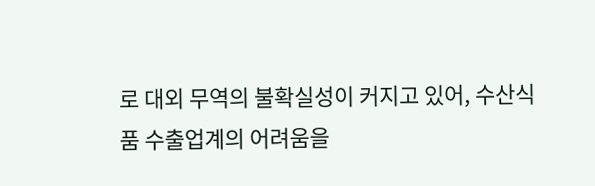로 대외 무역의 불확실성이 커지고 있어, 수산식품 수출업계의 어려움을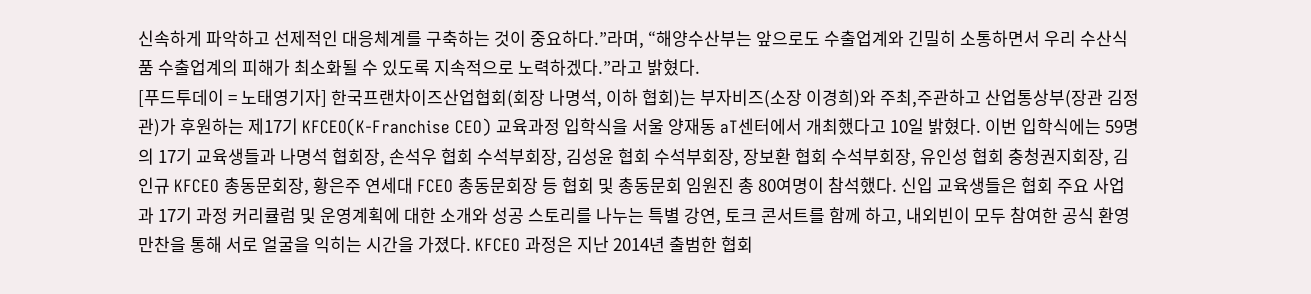신속하게 파악하고 선제적인 대응체계를 구축하는 것이 중요하다.”라며, “해양수산부는 앞으로도 수출업계와 긴밀히 소통하면서 우리 수산식품 수출업계의 피해가 최소화될 수 있도록 지속적으로 노력하겠다.”라고 밝혔다.
[푸드투데이 = 노태영기자] 한국프랜차이즈산업협회(회장 나명석, 이하 협회)는 부자비즈(소장 이경희)와 주최,주관하고 산업통상부(장관 김정관)가 후원하는 제17기 KFCEO(K-Franchise CEO) 교육과정 입학식을 서울 양재동 aT센터에서 개최했다고 10일 밝혔다. 이번 입학식에는 59명의 17기 교육생들과 나명석 협회장, 손석우 협회 수석부회장, 김성윤 협회 수석부회장, 장보환 협회 수석부회장, 유인성 협회 충청권지회장, 김인규 KFCEO 총동문회장, 황은주 연세대 FCEO 총동문회장 등 협회 및 총동문회 임원진 총 80여명이 참석했다. 신입 교육생들은 협회 주요 사업과 17기 과정 커리큘럼 및 운영계획에 대한 소개와 성공 스토리를 나누는 특별 강연, 토크 콘서트를 함께 하고, 내외빈이 모두 참여한 공식 환영 만찬을 통해 서로 얼굴을 익히는 시간을 가졌다. KFCEO 과정은 지난 2014년 출범한 협회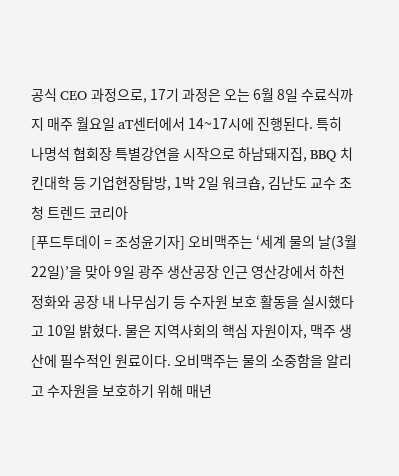공식 CEO 과정으로, 17기 과정은 오는 6월 8일 수료식까지 매주 월요일 aT센터에서 14~17시에 진행된다. 특히 나명석 협회장 특별강연을 시작으로 하남돼지집, BBQ 치킨대학 등 기업현장탐방, 1박 2일 워크숍, 김난도 교수 초청 트렌드 코리아
[푸드투데이 = 조성윤기자] 오비맥주는 ‘세계 물의 날(3월 22일)’을 맞아 9일 광주 생산공장 인근 영산강에서 하천 정화와 공장 내 나무심기 등 수자원 보호 활동을 실시했다고 10일 밝혔다. 물은 지역사회의 핵심 자원이자, 맥주 생산에 필수적인 원료이다. 오비맥주는 물의 소중함을 알리고 수자원을 보호하기 위해 매년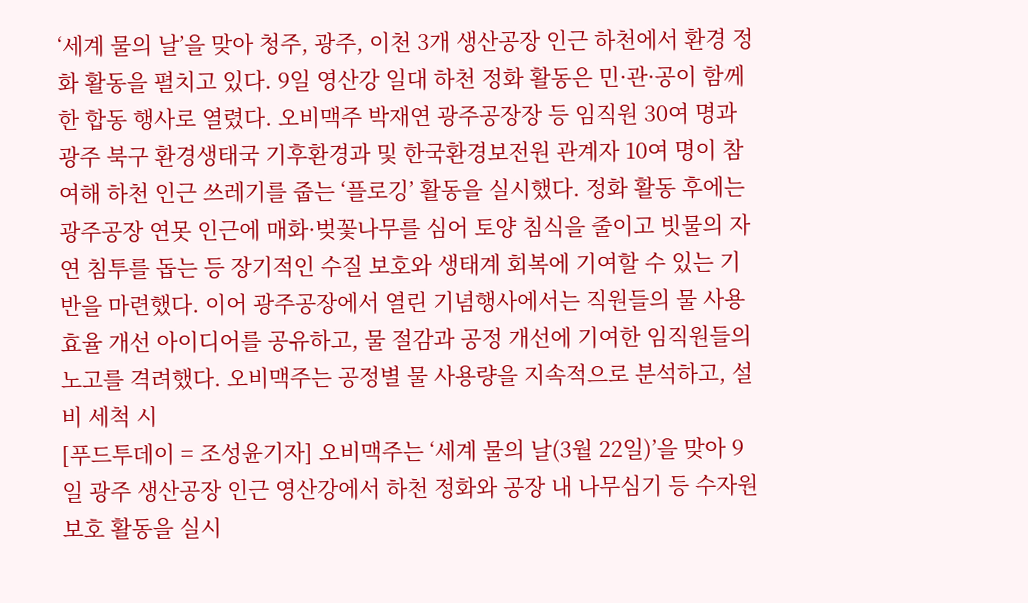‘세계 물의 날’을 맞아 청주, 광주, 이천 3개 생산공장 인근 하천에서 환경 정화 활동을 펼치고 있다. 9일 영산강 일대 하천 정화 활동은 민·관·공이 함께한 합동 행사로 열렸다. 오비맥주 박재연 광주공장장 등 임직원 30여 명과 광주 북구 환경생태국 기후환경과 및 한국환경보전원 관계자 10여 명이 참여해 하천 인근 쓰레기를 줍는 ‘플로깅’ 활동을 실시했다. 정화 활동 후에는 광주공장 연못 인근에 매화·벚꽃나무를 심어 토양 침식을 줄이고 빗물의 자연 침투를 돕는 등 장기적인 수질 보호와 생태계 회복에 기여할 수 있는 기반을 마련했다. 이어 광주공장에서 열린 기념행사에서는 직원들의 물 사용 효율 개선 아이디어를 공유하고, 물 절감과 공정 개선에 기여한 임직원들의 노고를 격려했다. 오비맥주는 공정별 물 사용량을 지속적으로 분석하고, 설비 세척 시
[푸드투데이 = 조성윤기자] 오비맥주는 ‘세계 물의 날(3월 22일)’을 맞아 9일 광주 생산공장 인근 영산강에서 하천 정화와 공장 내 나무심기 등 수자원 보호 활동을 실시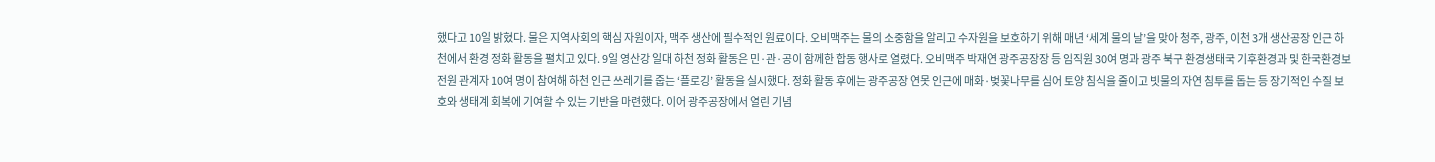했다고 10일 밝혔다. 물은 지역사회의 핵심 자원이자, 맥주 생산에 필수적인 원료이다. 오비맥주는 물의 소중함을 알리고 수자원을 보호하기 위해 매년 ‘세계 물의 날’을 맞아 청주, 광주, 이천 3개 생산공장 인근 하천에서 환경 정화 활동을 펼치고 있다. 9일 영산강 일대 하천 정화 활동은 민·관·공이 함께한 합동 행사로 열렸다. 오비맥주 박재연 광주공장장 등 임직원 30여 명과 광주 북구 환경생태국 기후환경과 및 한국환경보전원 관계자 10여 명이 참여해 하천 인근 쓰레기를 줍는 ‘플로깅’ 활동을 실시했다. 정화 활동 후에는 광주공장 연못 인근에 매화·벚꽃나무를 심어 토양 침식을 줄이고 빗물의 자연 침투를 돕는 등 장기적인 수질 보호와 생태계 회복에 기여할 수 있는 기반을 마련했다. 이어 광주공장에서 열린 기념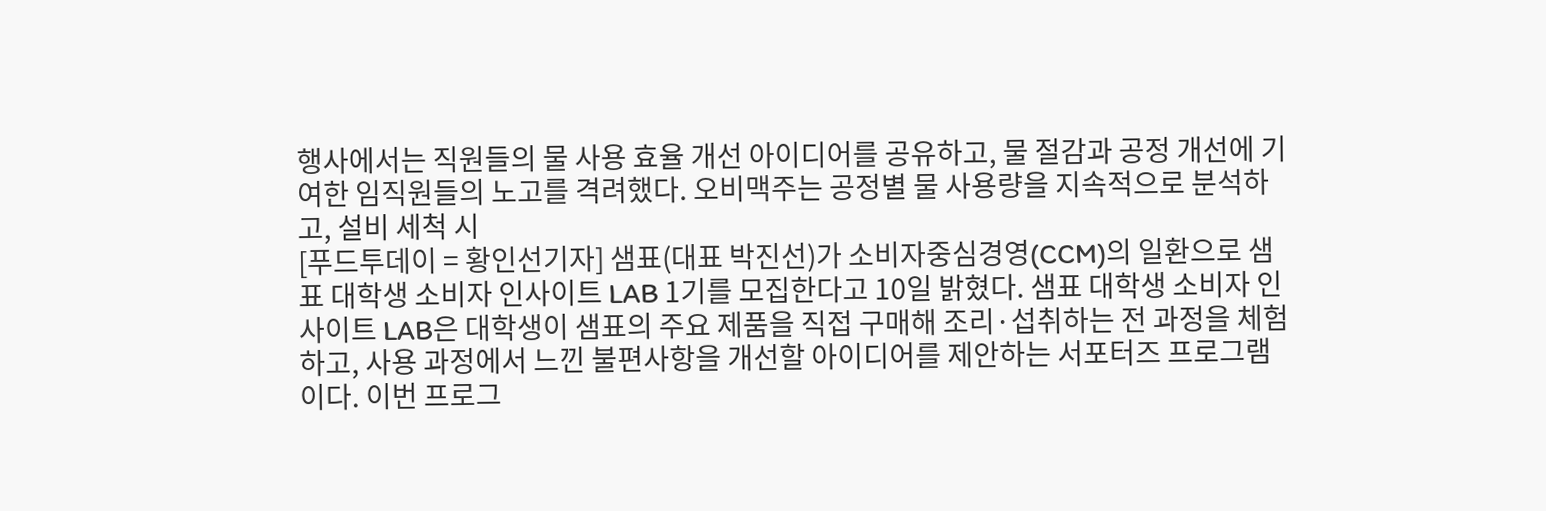행사에서는 직원들의 물 사용 효율 개선 아이디어를 공유하고, 물 절감과 공정 개선에 기여한 임직원들의 노고를 격려했다. 오비맥주는 공정별 물 사용량을 지속적으로 분석하고, 설비 세척 시
[푸드투데이 = 황인선기자] 샘표(대표 박진선)가 소비자중심경영(CCM)의 일환으로 샘표 대학생 소비자 인사이트 LAB 1기를 모집한다고 10일 밝혔다. 샘표 대학생 소비자 인사이트 LAB은 대학생이 샘표의 주요 제품을 직접 구매해 조리·섭취하는 전 과정을 체험하고, 사용 과정에서 느낀 불편사항을 개선할 아이디어를 제안하는 서포터즈 프로그램이다. 이번 프로그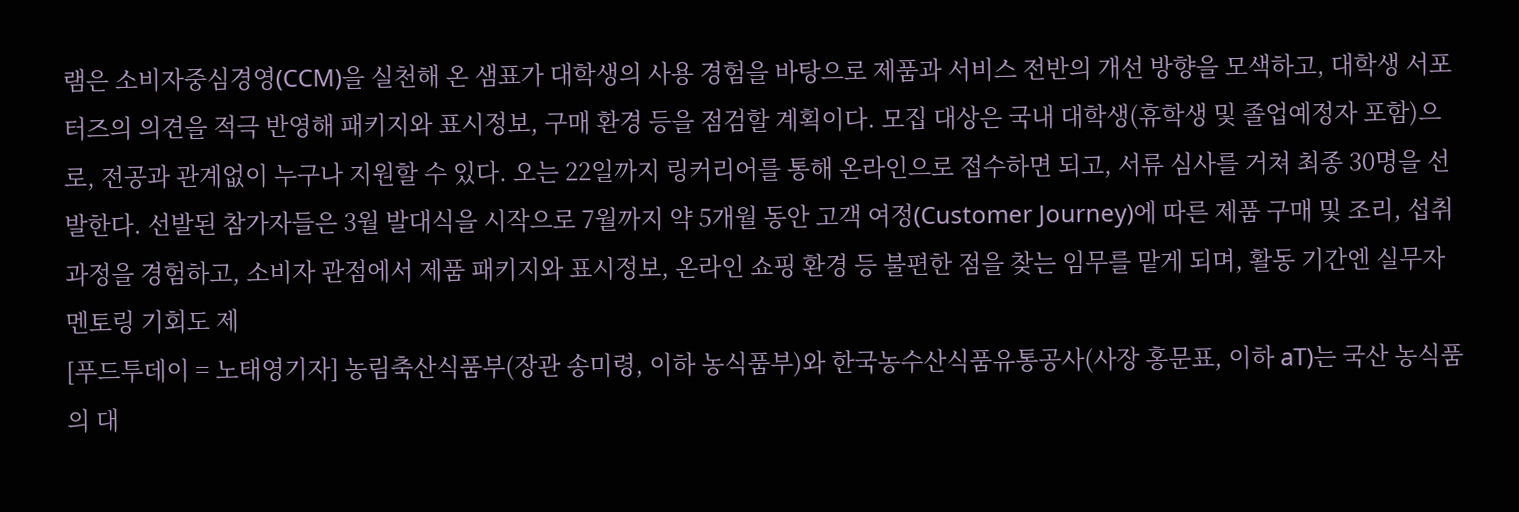램은 소비자중심경영(CCM)을 실천해 온 샘표가 대학생의 사용 경험을 바탕으로 제품과 서비스 전반의 개선 방향을 모색하고, 대학생 서포터즈의 의견을 적극 반영해 패키지와 표시정보, 구매 환경 등을 점검할 계획이다. 모집 대상은 국내 대학생(휴학생 및 졸업예정자 포함)으로, 전공과 관계없이 누구나 지원할 수 있다. 오는 22일까지 링커리어를 통해 온라인으로 접수하면 되고, 서류 심사를 거쳐 최종 30명을 선발한다. 선발된 참가자들은 3월 발대식을 시작으로 7월까지 약 5개월 동안 고객 여정(Customer Journey)에 따른 제품 구매 및 조리, 섭취 과정을 경험하고, 소비자 관점에서 제품 패키지와 표시정보, 온라인 쇼핑 환경 등 불편한 점을 찾는 임무를 맡게 되며, 활동 기간엔 실무자 멘토링 기회도 제
[푸드투데이 = 노태영기자] 농림축산식품부(장관 송미령, 이하 농식품부)와 한국농수산식품유통공사(사장 홍문표, 이하 aT)는 국산 농식품의 대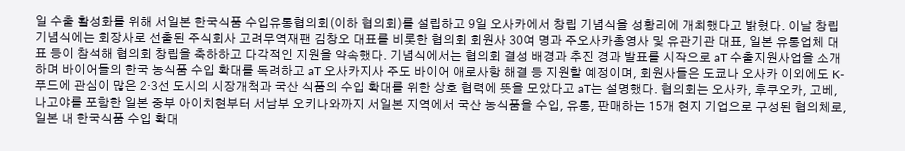일 수출 활성화를 위해 서일본 한국식품 수입유통협의회(이하 협의회)를 설립하고 9일 오사카에서 창립 기념식을 성황리에 개최했다고 밝혔다. 이날 창립 기념식에는 회장사로 선출된 주식회사 고려무역재팬 김창오 대표를 비롯한 협의회 회원사 30여 명과 주오사카총영사 및 유관기관 대표, 일본 유통업체 대표 등이 참석해 협의회 창립을 축하하고 다각적인 지원을 약속했다. 기념식에서는 협의회 결성 배경과 추진 경과 발표를 시작으로 aT 수출지원사업을 소개하며 바이어들의 한국 농식품 수입 확대를 독려하고 aT 오사카지사 주도 바이어 애로사항 해결 등 지원할 예정이며, 회원사들은 도쿄나 오사카 이외에도 K-푸드에 관심이 많은 2·3선 도시의 시장개척과 국산 식품의 수입 확대를 위한 상호 협력에 뜻을 모았다고 aT는 설명했다. 협의회는 오사카, 후쿠오카, 고베, 나고야를 포함한 일본 중부 아이치현부터 서남부 오키나와까지 서일본 지역에서 국산 농식품을 수입, 유통, 판매하는 15개 현지 기업으로 구성된 협의체로, 일본 내 한국식품 수입 확대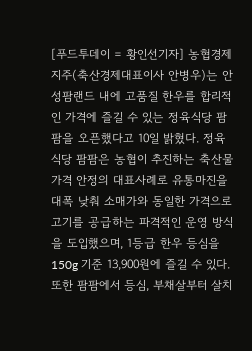[푸드투데이 = 황인선기자] 농협경제지주(축산경제대표이사 안병우)는 안성팜랜드 내에 고품질 한우를 합리적인 가격에 즐길 수 있는 정육식당 팜팜을 오픈했다고 10일 밝혔다. 정육식당 팜팜은 농협이 추진하는 축산물 가격 안정의 대표사례로 유통마진을 대폭 낮춰 소매가와 동일한 가격으로 고기를 공급하는 파격적인 운영 방식을 도입했으며, 1등급 한우 등심을 150g 기준 13,900원에 즐길 수 있다. 또한 팜팜에서 등심, 부채살부터 살치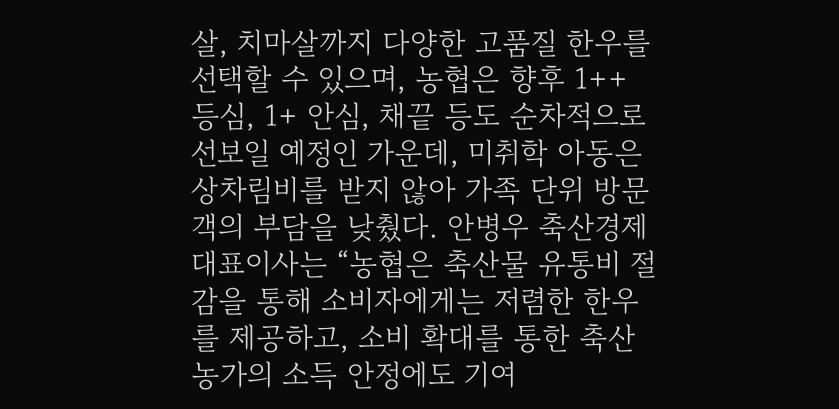살, 치마살까지 다양한 고품질 한우를 선택할 수 있으며, 농협은 향후 1++ 등심, 1+ 안심, 채끝 등도 순차적으로 선보일 예정인 가운데, 미취학 아동은 상차림비를 받지 않아 가족 단위 방문객의 부담을 낮췄다. 안병우 축산경제대표이사는 “농협은 축산물 유통비 절감을 통해 소비자에게는 저렴한 한우를 제공하고, 소비 확대를 통한 축산 농가의 소득 안정에도 기여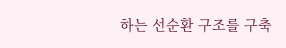하는 선순환 구조를 구축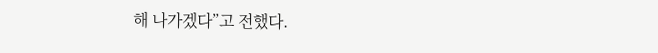해 나가겠다”고 전했다.